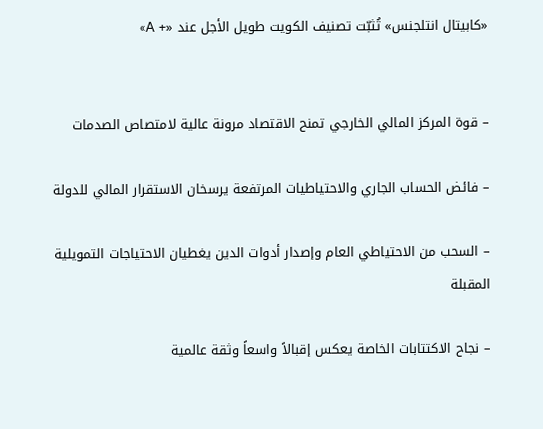«كابيتال انتلجنس» تُثبّت تصنيف الكويت طويل الأجل عند «+ A»


– قوة المركز المالي الخارجي تمنح الاقتصاد مرونة عالية لامتصاص الصدمات

– فائض الحساب الجاري والاحتياطيات المرتفعة يرسخان الاستقرار المالي للدولة

– السحب من الاحتياطي العام وإصدار أدوات الدين يغطيان الاحتياجات التمويلية المقبلة

– نجاح الاكتتابات الخاصة يعكس إقبالاً واسعاً وثقة عالمية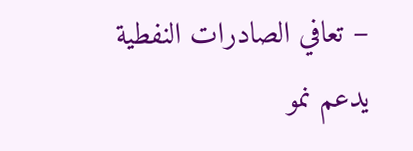– تعافي الصادرات النفطية يدعم نمو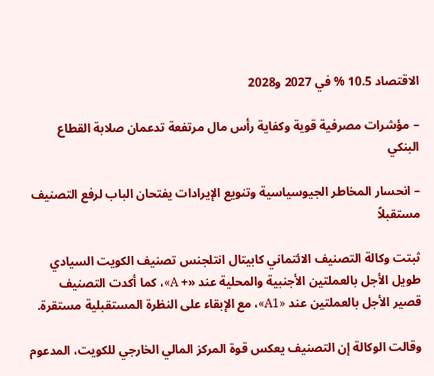الاقتصاد 10.5 % في 2027 و2028

– مؤشرات مصرفية قوية وكفاية رأس مال مرتفعة تدعمان صلابة القطاع البنكي

– انحسار المخاطر الجيوسياسية وتنويع الإيرادات يفتحان الباب لرفع التصنيف مستقبلاً

ثبتت وكالة التصنيف الائتماني كابيتال انتلجنس تصنيف الكويت السيادي طويل الأجل بالعملتين الأجنبية والمحلية عند «+ A»، كما أكدت التصنيف قصير الأجل بالعملتين عند «A1»، مع الإبقاء على النظرة المستقبلية مستقرة.

وقالت الوكالة إن التصنيف يعكس قوة المركز المالي الخارجي للكويت، المدعوم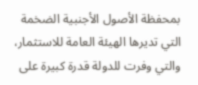بمحفظة الأصول الأجنبية الضخمة التي تديرها الهيئة العامة للاستثمار، والتي وفرت للدولة قدرة كبيرة على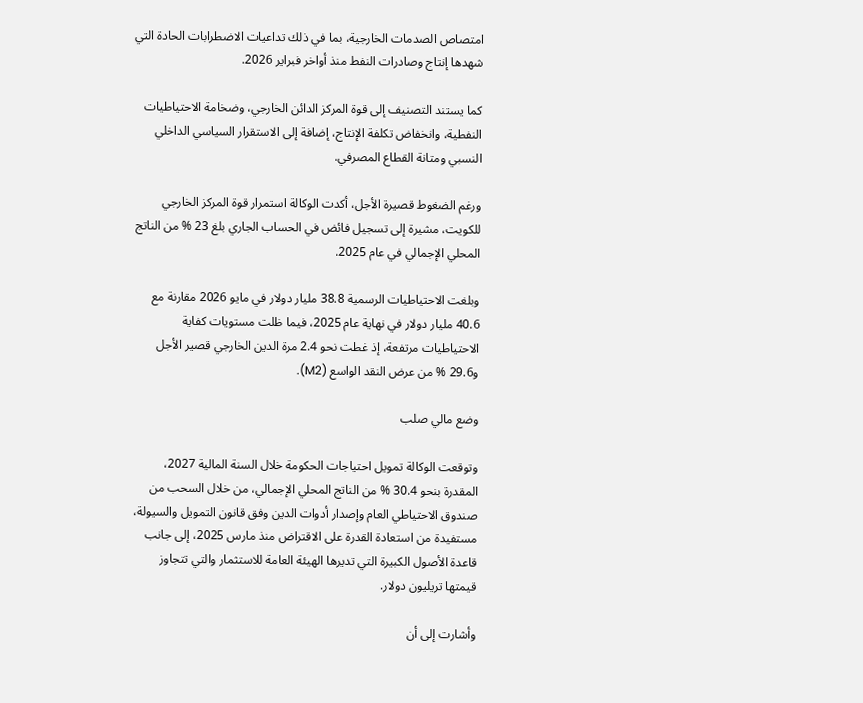امتصاص الصدمات الخارجية، بما في ذلك تداعيات الاضطرابات الحادة التي شهدها إنتاج وصادرات النفط منذ أواخر فبراير 2026.

كما يستند التصنيف إلى قوة المركز الدائن الخارجي، وضخامة الاحتياطيات النفطية، وانخفاض تكلفة الإنتاج، إضافة إلى الاستقرار السياسي الداخلي النسبي ومتانة القطاع المصرفي.

ورغم الضغوط قصيرة الأجل، أكدت الوكالة استمرار قوة المركز الخارجي للكويت، مشيرة إلى تسجيل فائض في الحساب الجاري بلغ 23 % من الناتج المحلي الإجمالي في عام 2025.

وبلغت الاحتياطيات الرسمية 38.8 مليار دولار في مايو 2026 مقارنة مع 40.6 مليار دولار في نهاية عام 2025، فيما ظلت مستويات كفاية الاحتياطيات مرتفعة، إذ غطت نحو 2.4 مرة الدين الخارجي قصير الأجل و29.6 % من عرض النقد الواسع (M2).

وضع مالي صلب

وتوقعت الوكالة تمويل احتياجات الحكومة خلال السنة المالية 2027، المقدرة بنحو 30.4 % من الناتج المحلي الإجمالي، من خلال السحب من صندوق الاحتياطي العام وإصدار أدوات الدين وفق قانون التمويل والسيولة، مستفيدة من استعادة القدرة على الاقتراض منذ مارس 2025، إلى جانب قاعدة الأصول الكبيرة التي تديرها الهيئة العامة للاستثمار والتي تتجاوز قيمتها تريليون دولار.

وأشارت إلى أن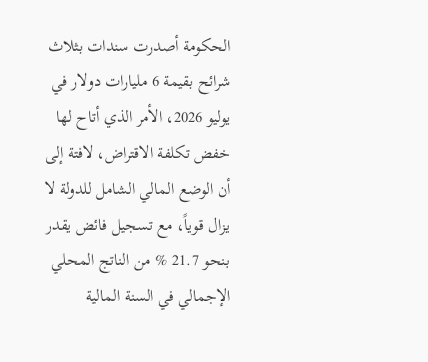الحكومة أصدرت سندات بثلاث شرائح بقيمة 6 مليارات دولار في يوليو 2026، الأمر الذي أتاح لها خفض تكلفة الاقتراض، لافتة إلى أن الوضع المالي الشامل للدولة لا يزال قوياً، مع تسجيل فائض يقدر بنحو 21.7 % من الناتج المحلي الإجمالي في السنة المالية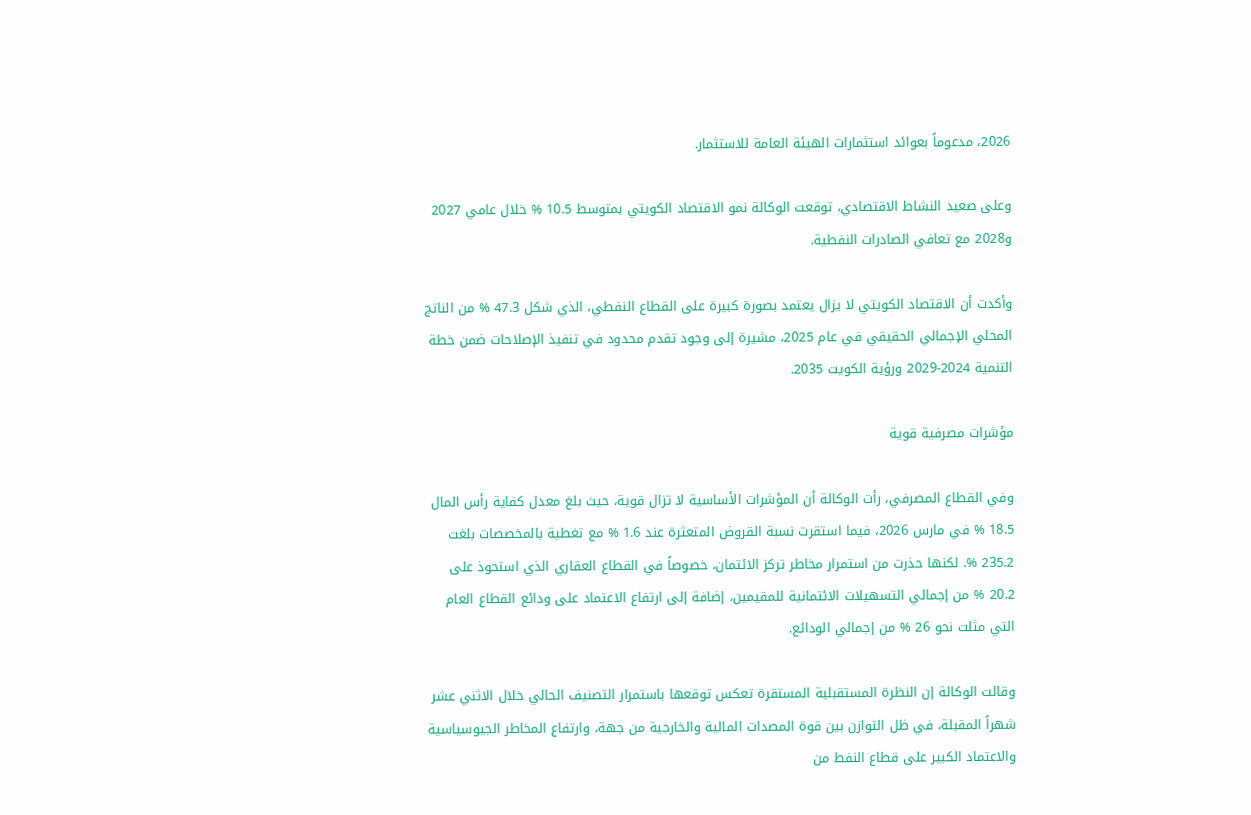2026، مدعوماً بعوائد استثمارات الهيئة العامة للاستثمار.

وعلى صعيد النشاط الاقتصادي، توقعت الوكالة نمو الاقتصاد الكويتي بمتوسط 10.5 % خلال عامي 2027 و2028 مع تعافي الصادرات النفطية.

وأكدت أن الاقتصاد الكويتي لا يزال يعتمد بصورة كبيرة على القطاع النفطي، الذي شكل 47.3 % من الناتج المحلي الإجمالي الحقيقي في عام 2025، مشيرة إلى وجود تقدم محدود في تنفيذ الإصلاحات ضمن خطة التنمية 2024-2029 ورؤية الكويت 2035.

مؤشرات مصرفية قوية

وفي القطاع المصرفي، رأت الوكالة أن المؤشرات الأساسية لا تزال قوية، حيث بلغ معدل كفاية رأس المال 18.5 % في مارس 2026، فيما استقرت نسبة القروض المتعثرة عند 1.6 % مع تغطية بالمخصصات بلغت 235.2 %. لكنها حذرت من استمرار مخاطر تركز الائتمان، خصوصاً في القطاع العقاري الذي استحوذ على 20.2 % من إجمالي التسهيلات الائتمانية للمقيمين، إضافة إلى ارتفاع الاعتماد على ودائع القطاع العام التي مثلت نحو 26 % من إجمالي الودائع.

وقالت الوكالة إن النظرة المستقبلية المستقرة تعكس توقعها باستمرار التصنيف الحالي خلال الاثني عشر شهراً المقبلة، في ظل التوازن بين قوة المصدات المالية والخارجية من جهة، وارتفاع المخاطر الجيوسياسية والاعتماد الكبير على قطاع النفط من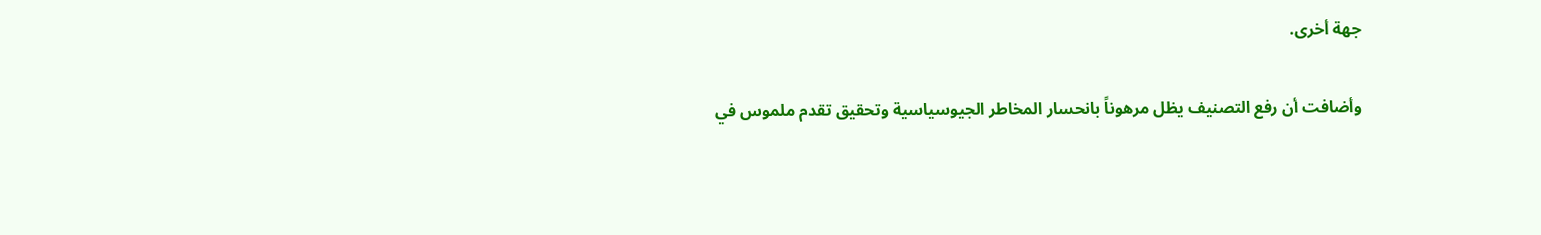جهة أخرى.

وأضافت أن رفع التصنيف يظل مرهوناً بانحسار المخاطر الجيوسياسية وتحقيق تقدم ملموس في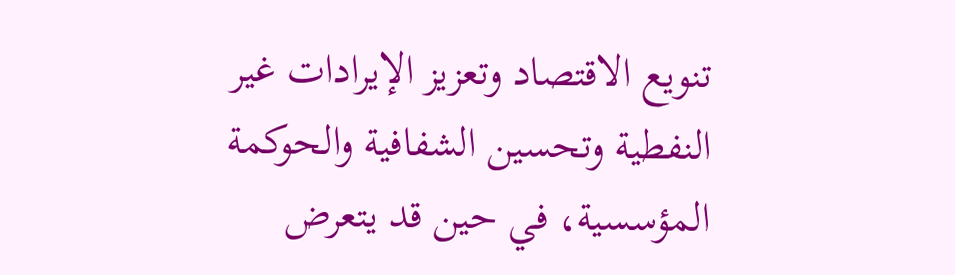تنويع الاقتصاد وتعزيز الإيرادات غير النفطية وتحسين الشفافية والحوكمة المؤسسية، في حين قد يتعرض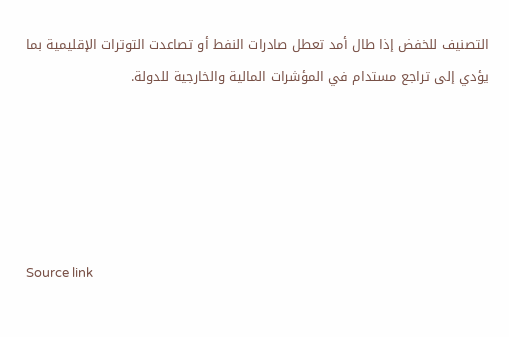التصنيف للخفض إذا طال أمد تعطل صادرات النفط أو تصاعدت التوترات الإقليمية بما يؤدي إلى تراجع مستدام في المؤشرات المالية والخارجية للدولة.





Source link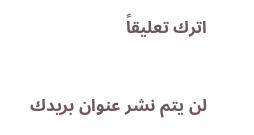اترك تعليقاً

لن يتم نشر عنوان بريدك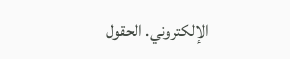الإلكتروني. الحقول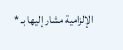الإلزامية مشار إليها بـ *